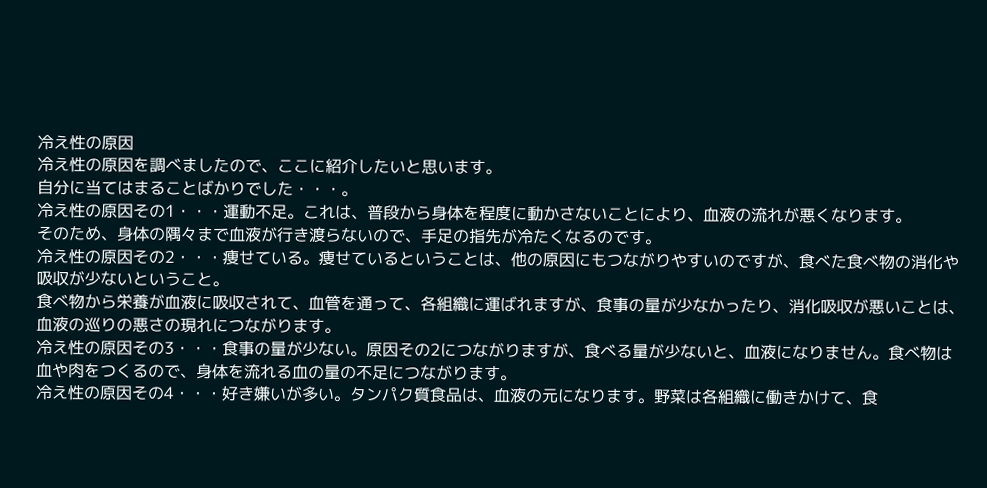冷え性の原因
冷え性の原因を調べましたので、ここに紹介したいと思います。
自分に当てはまることばかりでした・・・。
冷え性の原因その1・・・運動不足。これは、普段から身体を程度に動かさないことにより、血液の流れが悪くなります。
そのため、身体の隅々まで血液が行き渡らないので、手足の指先が冷たくなるのです。
冷え性の原因その2・・・痩せている。痩せているということは、他の原因にもつながりやすいのですが、食べた食べ物の消化や吸収が少ないということ。
食べ物から栄養が血液に吸収されて、血管を通って、各組織に運ばれますが、食事の量が少なかったり、消化吸収が悪いことは、血液の巡りの悪さの現れにつながります。
冷え性の原因その3・・・食事の量が少ない。原因その2につながりますが、食べる量が少ないと、血液になりません。食べ物は血や肉をつくるので、身体を流れる血の量の不足につながります。
冷え性の原因その4・・・好き嫌いが多い。タンパク質食品は、血液の元になります。野菜は各組織に働きかけて、食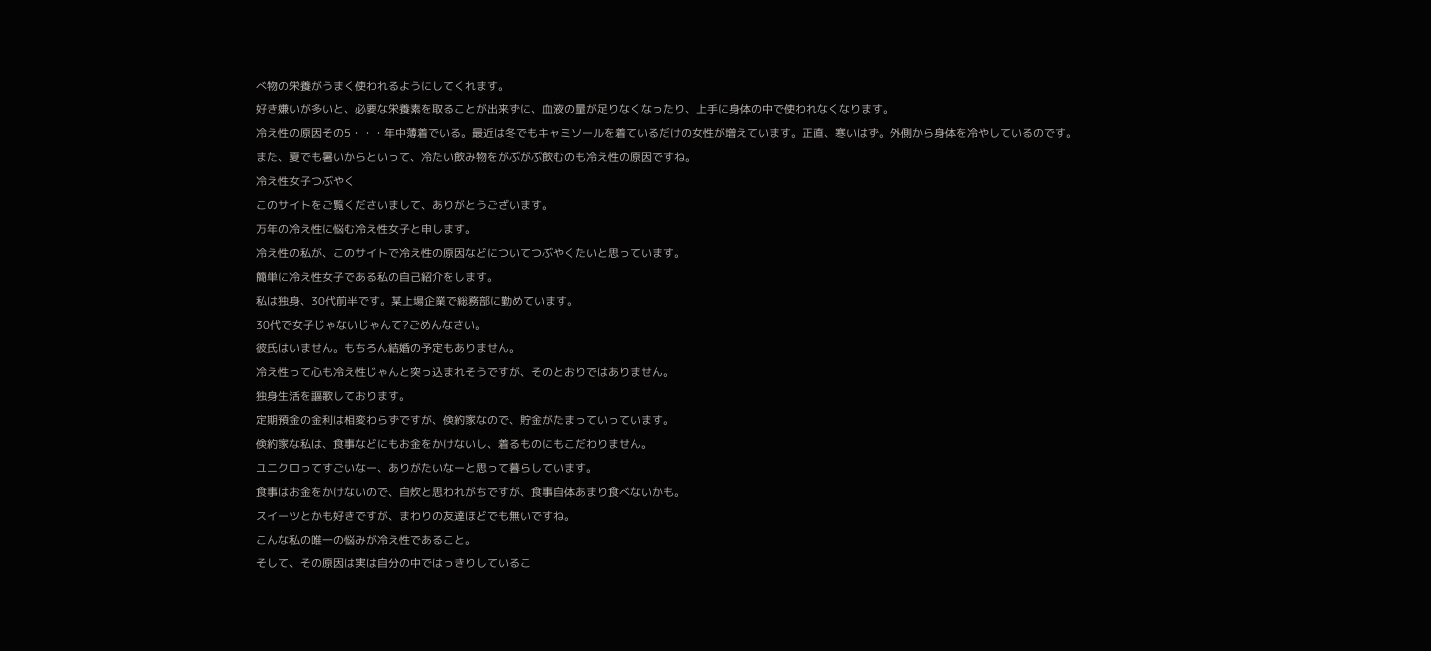べ物の栄養がうまく使われるようにしてくれます。
好き嫌いが多いと、必要な栄養素を取ることが出来ずに、血液の量が足りなくなったり、上手に身体の中で使われなくなります。
冷え性の原因その5・・・年中薄着でいる。最近は冬でもキャミソールを着ているだけの女性が増えています。正直、寒いはず。外側から身体を冷やしているのです。
また、夏でも暑いからといって、冷たい飲み物をがぶがぶ飲むのも冷え性の原因ですね。
冷え性女子つぶやく
このサイトをご覧くださいまして、ありがとうございます。
万年の冷え性に悩む冷え性女子と申します。
冷え性の私が、このサイトで冷え性の原因などについてつぶやくたいと思っています。
簡単に冷え性女子である私の自己紹介をします。
私は独身、30代前半です。某上場企業で総務部に勤めています。
30代で女子じゃないじゃんて?ごめんなさい。
彼氏はいません。もちろん結婚の予定もありません。
冷え性って心も冷え性じゃんと突っ込まれそうですが、そのとおりではありません。
独身生活を謳歌しております。
定期預金の金利は相変わらずですが、倹約家なので、貯金がたまっていっています。
倹約家な私は、食事などにもお金をかけないし、着るものにもこだわりません。
ユニクロってすごいなー、ありがたいなーと思って暮らしています。
食事はお金をかけないので、自炊と思われがちですが、食事自体あまり食べないかも。
スイーツとかも好きですが、まわりの友達ほどでも無いですね。
こんな私の唯一の悩みが冷え性であること。
そして、その原因は実は自分の中ではっきりしているこ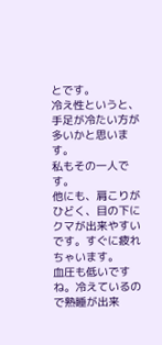とです。
冷え性というと、手足が冷たい方が多いかと思います。
私もその一人です。
他にも、肩こりがひどく、目の下にクマが出来やすいです。すぐに疲れちゃいます。
血圧も低いですね。冷えているので熟睡が出来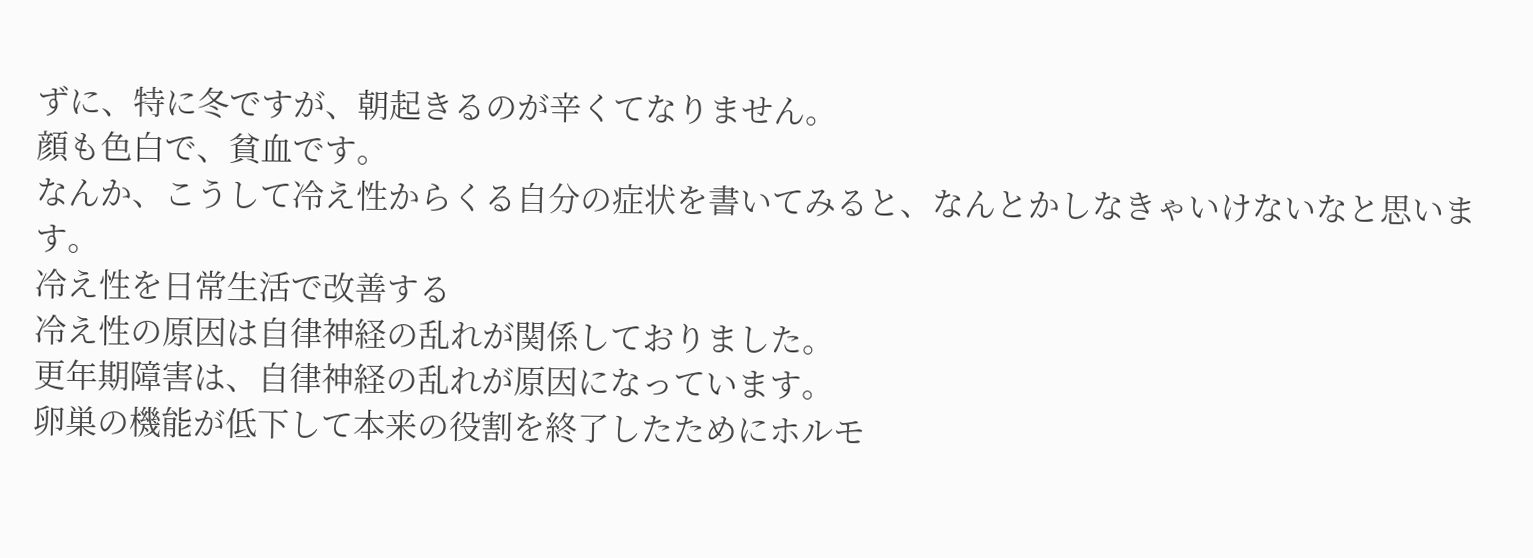ずに、特に冬ですが、朝起きるのが辛くてなりません。
顔も色白で、貧血です。
なんか、こうして冷え性からくる自分の症状を書いてみると、なんとかしなきゃいけないなと思います。
冷え性を日常生活で改善する
冷え性の原因は自律神経の乱れが関係しておりました。
更年期障害は、自律神経の乱れが原因になっています。
卵巣の機能が低下して本来の役割を終了したためにホルモ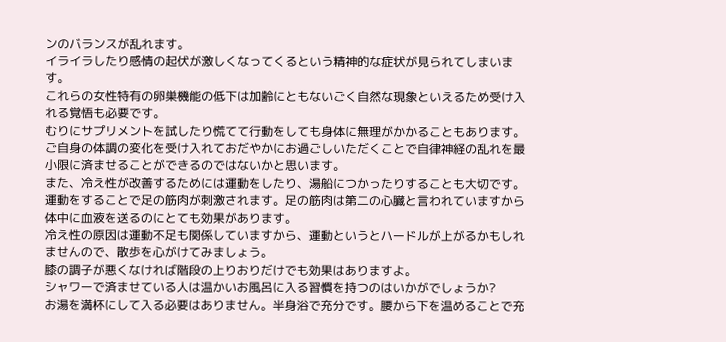ンのバランスが乱れます。
イライラしたり感情の起伏が激しくなってくるという精神的な症状が見られてしまいます。
これらの女性特有の卵巣機能の低下は加齢にともないごく自然な現象といえるため受け入れる覚悟も必要です。
むりにサプリメントを試したり慌てて行動をしても身体に無理がかかることもあります。
ご自身の体調の変化を受け入れておだやかにお過ごしいただくことで自律神経の乱れを最小限に済ませることができるのではないかと思います。
また、冷え性が改善するためには運動をしたり、湯船につかったりすることも大切です。
運動をすることで足の筋肉が刺激されます。足の筋肉は第二の心臓と言われていますから体中に血液を送るのにとても効果があります。
冷え性の原因は運動不足も関係していますから、運動というとハードルが上がるかもしれませんので、散歩を心がけてみましょう。
膝の調子が悪くなければ階段の上りおりだけでも効果はありますよ。
シャワーで済ませている人は温かいお風呂に入る習慣を持つのはいかがでしょうか?
お湯を満杯にして入る必要はありません。半身浴で充分です。腰から下を温めることで充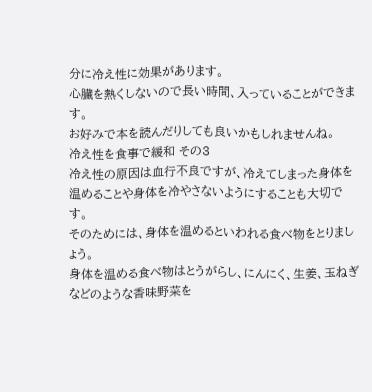分に冷え性に効果があります。
心臓を熱くしないので長い時間、入っていることができます。
お好みで本を読んだりしても良いかもしれませんね。
冷え性を食事で緩和 その3
冷え性の原因は血行不良ですが、冷えてしまった身体を温めることや身体を冷やさないようにすることも大切です。
そのためには、身体を温めるといわれる食べ物をとりましょう。
身体を温める食べ物はとうがらし、にんにく、生姜、玉ねぎなどのような香味野菜を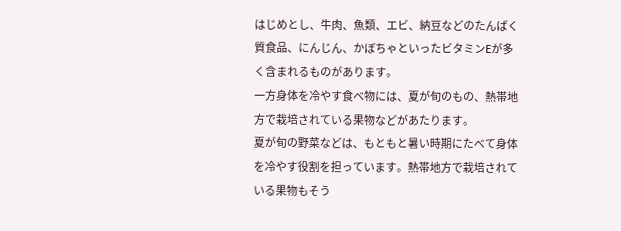はじめとし、牛肉、魚類、エビ、納豆などのたんぱく質食品、にんじん、かぼちゃといったビタミンEが多く含まれるものがあります。
一方身体を冷やす食べ物には、夏が旬のもの、熱帯地方で栽培されている果物などがあたります。
夏が旬の野菜などは、もともと暑い時期にたべて身体を冷やす役割を担っています。熱帯地方で栽培されている果物もそう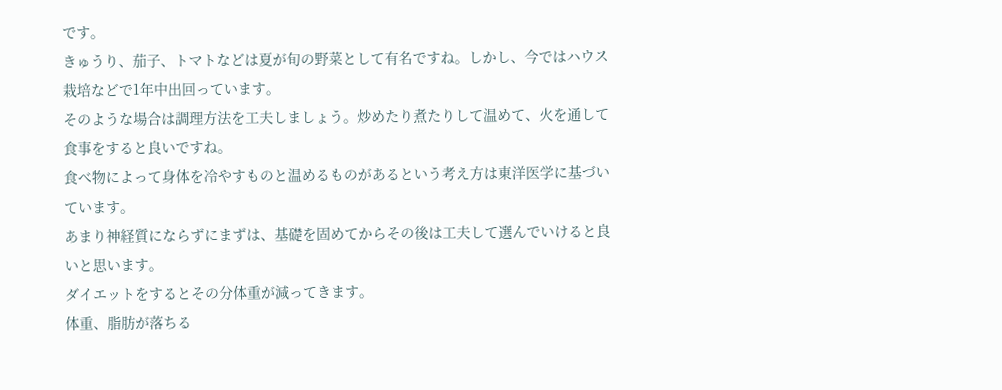です。
きゅうり、茄子、トマトなどは夏が旬の野菜として有名ですね。しかし、今ではハウス栽培などで1年中出回っています。
そのような場合は調理方法を工夫しましょう。炒めたり煮たりして温めて、火を通して食事をすると良いですね。
食べ物によって身体を冷やすものと温めるものがあるという考え方は東洋医学に基づいています。
あまり神経質にならずにまずは、基礎を固めてからその後は工夫して選んでいけると良いと思います。
ダイエットをするとその分体重が減ってきます。
体重、脂肪が落ちる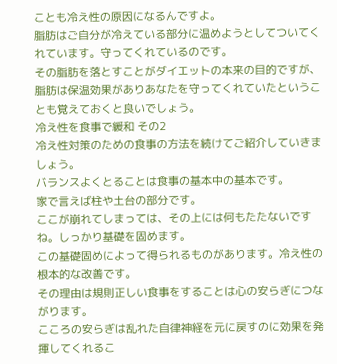ことも冷え性の原因になるんですよ。
脂肪はご自分が冷えている部分に温めようとしてついてくれています。守ってくれているのです。
その脂肪を落とすことがダイエットの本来の目的ですが、脂肪は保温効果がありあなたを守ってくれていたということも覚えておくと良いでしょう。
冷え性を食事で緩和 その2
冷え性対策のための食事の方法を続けてご紹介していきましょう。
バランスよくとることは食事の基本中の基本です。
家で言えば柱や土台の部分です。
ここが崩れてしまっては、その上には何もたたないですね。しっかり基礎を固めます。
この基礎固めによって得られるものがあります。冷え性の根本的な改善です。
その理由は規則正しい食事をすることは心の安らぎにつながります。
こころの安らぎは乱れた自律神経を元に戻すのに効果を発揮してくれるこ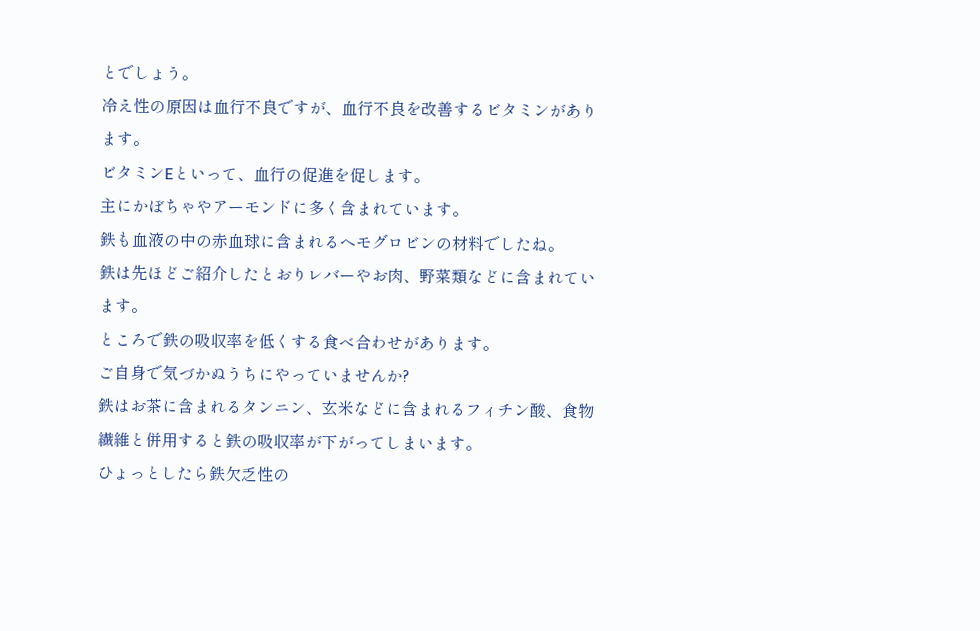とでしょう。
冷え性の原因は血行不良ですが、血行不良を改善するビタミンがあります。
ビタミンEといって、血行の促進を促します。
主にかぼちゃやアーモンドに多く含まれています。
鉄も血液の中の赤血球に含まれるヘモグロビンの材料でしたね。
鉄は先ほどご紹介したとおりレバーやお肉、野菜類などに含まれています。
ところで鉄の吸収率を低くする食べ合わせがあります。
ご自身で気づかぬうちにやっていませんか?
鉄はお茶に含まれるタンニン、玄米などに含まれるフィチン酸、食物繊維と併用すると鉄の吸収率が下がってしまいます。
ひょっとしたら鉄欠乏性の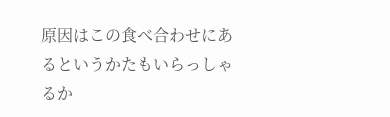原因はこの食べ合わせにあるというかたもいらっしゃるか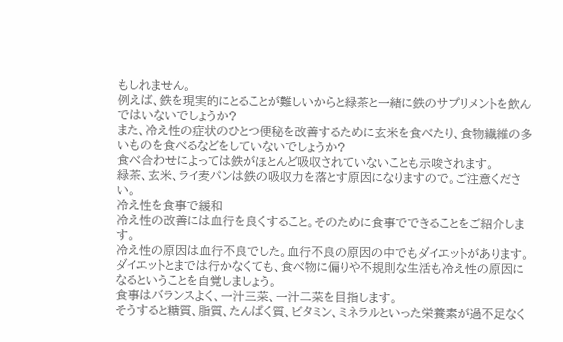もしれません。
例えば、鉄を現実的にとることが難しいからと緑茶と一緒に鉄のサプリメントを飲んではいないでしょうか?
また、冷え性の症状のひとつ便秘を改善するために玄米を食べたり、食物繊維の多いものを食べるなどをしていないでしょうか?
食べ合わせによっては鉄がほとんど吸収されていないことも示唆されます。
緑茶、玄米、ライ麦パンは鉄の吸収力を落とす原因になりますので。ご注意ください。
冷え性を食事で緩和
冷え性の改善には血行を良くすること。そのために食事でできることをご紹介します。
冷え性の原因は血行不良でした。血行不良の原因の中でもダイエットがあります。
ダイエットとまでは行かなくても、食べ物に偏りや不規則な生活も冷え性の原因になるということを自覚しましょう。
食事はバランスよく、一汁三菜、一汁二菜を目指します。
そうすると糖質、脂質、たんぱく質、ビタミン、ミネラルといった栄養素が過不足なく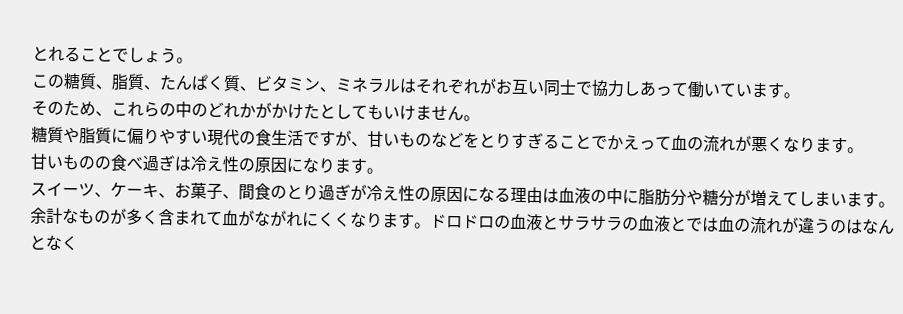とれることでしょう。
この糖質、脂質、たんぱく質、ビタミン、ミネラルはそれぞれがお互い同士で協力しあって働いています。
そのため、これらの中のどれかがかけたとしてもいけません。
糖質や脂質に偏りやすい現代の食生活ですが、甘いものなどをとりすぎることでかえって血の流れが悪くなります。
甘いものの食べ過ぎは冷え性の原因になります。
スイーツ、ケーキ、お菓子、間食のとり過ぎが冷え性の原因になる理由は血液の中に脂肪分や糖分が増えてしまいます。
余計なものが多く含まれて血がながれにくくなります。ドロドロの血液とサラサラの血液とでは血の流れが違うのはなんとなく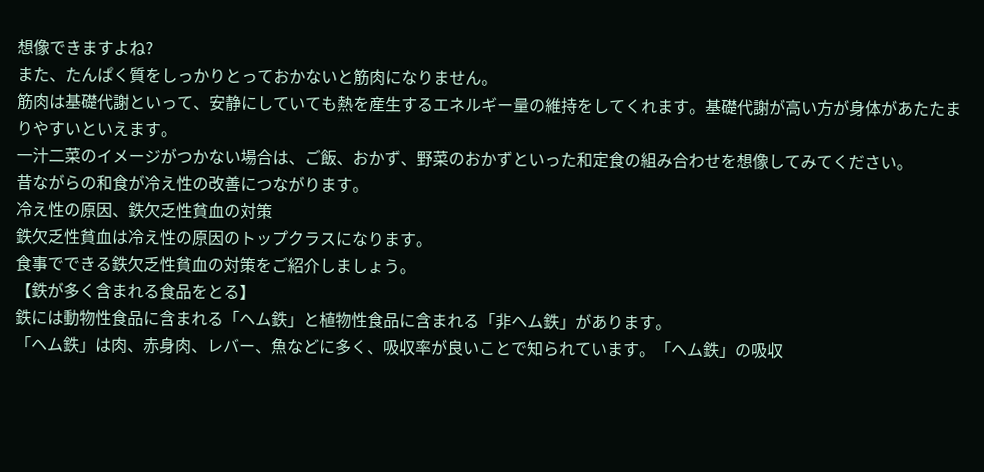想像できますよね?
また、たんぱく質をしっかりとっておかないと筋肉になりません。
筋肉は基礎代謝といって、安静にしていても熱を産生するエネルギー量の維持をしてくれます。基礎代謝が高い方が身体があたたまりやすいといえます。
一汁二菜のイメージがつかない場合は、ご飯、おかず、野菜のおかずといった和定食の組み合わせを想像してみてください。
昔ながらの和食が冷え性の改善につながります。
冷え性の原因、鉄欠乏性貧血の対策
鉄欠乏性貧血は冷え性の原因のトップクラスになります。
食事でできる鉄欠乏性貧血の対策をご紹介しましょう。
【鉄が多く含まれる食品をとる】
鉄には動物性食品に含まれる「ヘム鉄」と植物性食品に含まれる「非ヘム鉄」があります。
「ヘム鉄」は肉、赤身肉、レバー、魚などに多く、吸収率が良いことで知られています。「ヘム鉄」の吸収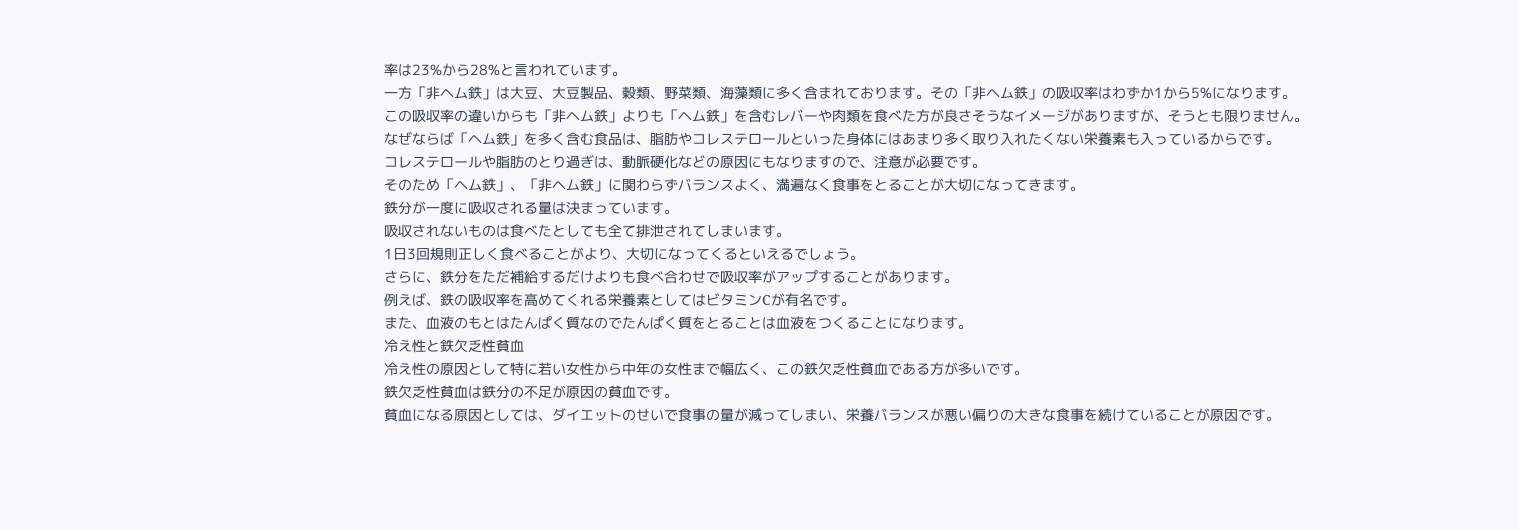率は23%から28%と言われています。
一方「非ヘム鉄」は大豆、大豆製品、穀類、野菜類、海藻類に多く含まれております。その「非ヘム鉄」の吸収率はわずか1から5%になります。
この吸収率の違いからも「非ヘム鉄」よりも「ヘム鉄」を含むレバーや肉類を食べた方が良さそうなイメージがありますが、そうとも限りません。
なぜならば「ヘム鉄」を多く含む食品は、脂肪やコレステロールといった身体にはあまり多く取り入れたくない栄養素も入っているからです。
コレステロールや脂肪のとり過ぎは、動脈硬化などの原因にもなりますので、注意が必要です。
そのため「ヘム鉄」、「非ヘム鉄」に関わらずバランスよく、満遍なく食事をとることが大切になってきます。
鉄分が一度に吸収される量は決まっています。
吸収されないものは食べたとしても全て排泄されてしまいます。
1日3回規則正しく食べることがより、大切になってくるといえるでしょう。
さらに、鉄分をただ補給するだけよりも食べ合わせで吸収率がアップすることがあります。
例えば、鉄の吸収率を高めてくれる栄養素としてはビタミンCが有名です。
また、血液のもとはたんぱく質なのでたんぱく質をとることは血液をつくることになります。
冷え性と鉄欠乏性貧血
冷え性の原因として特に若い女性から中年の女性まで幅広く、この鉄欠乏性貧血である方が多いです。
鉄欠乏性貧血は鉄分の不足が原因の貧血です。
貧血になる原因としては、ダイエットのせいで食事の量が減ってしまい、栄養バランスが悪い偏りの大きな食事を続けていることが原因です。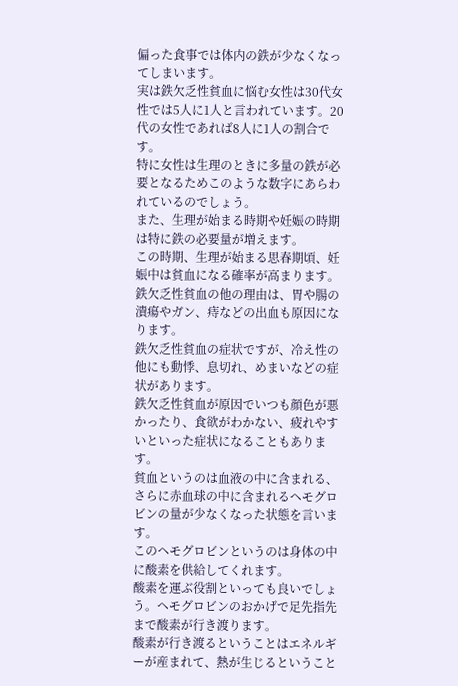偏った食事では体内の鉄が少なくなってしまいます。
実は鉄欠乏性貧血に悩む女性は30代女性では5人に1人と言われています。20代の女性であれば8人に1人の割合です。
特に女性は生理のときに多量の鉄が必要となるためこのような数字にあらわれているのでしょう。
また、生理が始まる時期や妊娠の時期は特に鉄の必要量が増えます。
この時期、生理が始まる思春期頃、妊娠中は貧血になる確率が高まります。
鉄欠乏性貧血の他の理由は、胃や腸の潰瘍やガン、痔などの出血も原因になります。
鉄欠乏性貧血の症状ですが、冷え性の他にも動悸、息切れ、めまいなどの症状があります。
鉄欠乏性貧血が原因でいつも顔色が悪かったり、食欲がわかない、疲れやすいといった症状になることもあります。
貧血というのは血液の中に含まれる、さらに赤血球の中に含まれるヘモグロビンの量が少なくなった状態を言います。
このヘモグロビンというのは身体の中に酸素を供給してくれます。
酸素を運ぶ役割といっても良いでしょう。ヘモグロビンのおかげで足先指先まで酸素が行き渡ります。
酸素が行き渡るということはエネルギーが産まれて、熱が生じるということ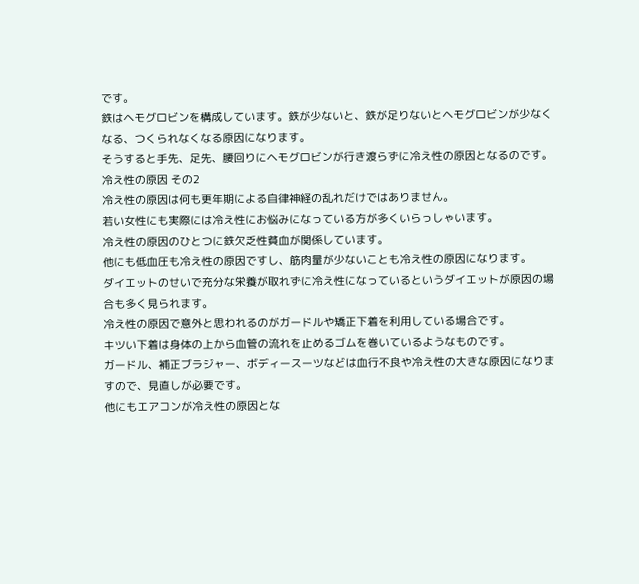です。
鉄はヘモグロビンを構成しています。鉄が少ないと、鉄が足りないとヘモグロビンが少なくなる、つくられなくなる原因になります。
そうすると手先、足先、腰回りにヘモグロビンが行き渡らずに冷え性の原因となるのです。
冷え性の原因 その2
冷え性の原因は何も更年期による自律神経の乱れだけではありません。
若い女性にも実際には冷え性にお悩みになっている方が多くいらっしゃいます。
冷え性の原因のひとつに鉄欠乏性貧血が関係しています。
他にも低血圧も冷え性の原因ですし、筋肉量が少ないことも冷え性の原因になります。
ダイエットのせいで充分な栄養が取れずに冷え性になっているというダイエットが原因の場合も多く見られます。
冷え性の原因で意外と思われるのがガードルや矯正下着を利用している場合です。
キツい下着は身体の上から血管の流れを止めるゴムを巻いているようなものです。
ガードル、補正ブラジャー、ボディースーツなどは血行不良や冷え性の大きな原因になりますので、見直しが必要です。
他にもエアコンが冷え性の原因とな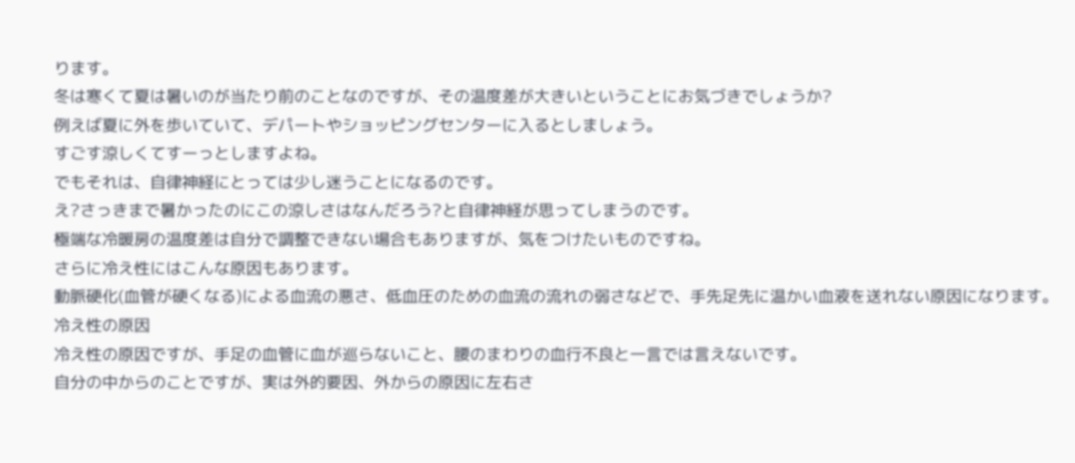ります。
冬は寒くて夏は暑いのが当たり前のことなのですが、その温度差が大きいということにお気づきでしょうか?
例えば夏に外を歩いていて、デパートやショッピングセンターに入るとしましょう。
すごす涼しくてすーっとしますよね。
でもそれは、自律神経にとっては少し迷うことになるのです。
え?さっきまで暑かったのにこの涼しさはなんだろう?と自律神経が思ってしまうのです。
極端な冷暖房の温度差は自分で調整できない場合もありますが、気をつけたいものですね。
さらに冷え性にはこんな原因もあります。
動脈硬化(血管が硬くなる)による血流の悪さ、低血圧のための血流の流れの弱さなどで、手先足先に温かい血液を送れない原因になります。
冷え性の原因
冷え性の原因ですが、手足の血管に血が巡らないこと、腰のまわりの血行不良と一言では言えないです。
自分の中からのことですが、実は外的要因、外からの原因に左右さ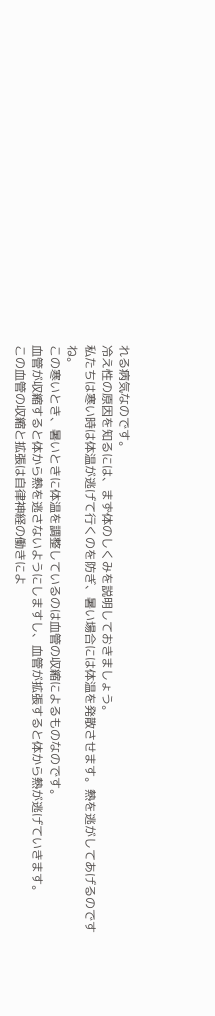れる病気なのです。
冷え性の原因を知るには、まず体のしくみを説明しておきましょう。
私たちは寒い時は体温が逃げて行くのを防ぎ、暑い場合には体温を発散させます。熱を逃がしてあげるのですね。
この寒いとき、暑いときに体温を調整しているのは血管の収縮によるものなのです。
血管が収縮すると体から熱を逃さないようにしますし、血管が拡張すると体から熱が逃げていきます。
この血管の収縮と拡張は自律神経の働きによ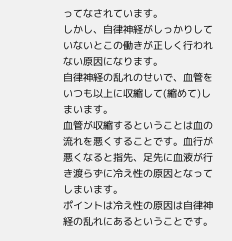ってなされています。
しかし、自律神経がしっかりしていないとこの働きが正しく行われない原因になります。
自律神経の乱れのせいで、血管をいつも以上に収縮して(縮めて)しまいます。
血管が収縮するということは血の流れを悪くすることです。血行が悪くなると指先、足先に血液が行き渡らずに冷え性の原因となってしまいます。
ポイントは冷え性の原因は自律神経の乱れにあるということです。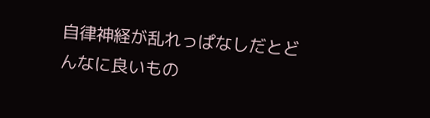自律神経が乱れっぱなしだとどんなに良いもの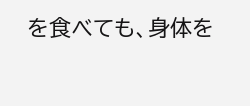を食べても、身体を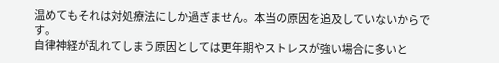温めてもそれは対処療法にしか過ぎません。本当の原因を追及していないからです。
自律神経が乱れてしまう原因としては更年期やストレスが強い場合に多いと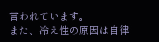言われています。
また、冷え性の原因は自律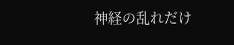神経の乱れだけ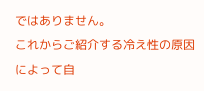ではありません。
これからご紹介する冷え性の原因によって自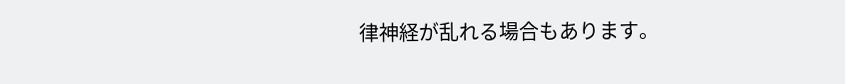律神経が乱れる場合もあります。